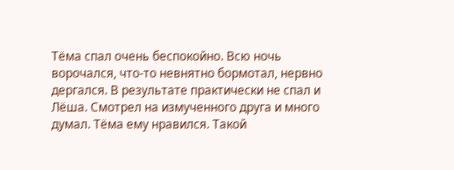Тёма спал очень беспокойно. Всю ночь ворочался, что-то невнятно бормотал, нервно дергался. В результате практически не спал и Лёша. Смотрел на измученного друга и много думал. Тёма ему нравился. Такой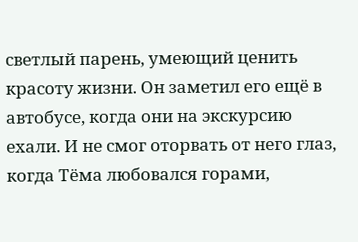светлый парень, умеющий ценить красоту жизни. Он заметил его ещё в автобусе, когда они на экскурсию ехали. И не смог оторвать от него глаз, когда Тёма любовался горами,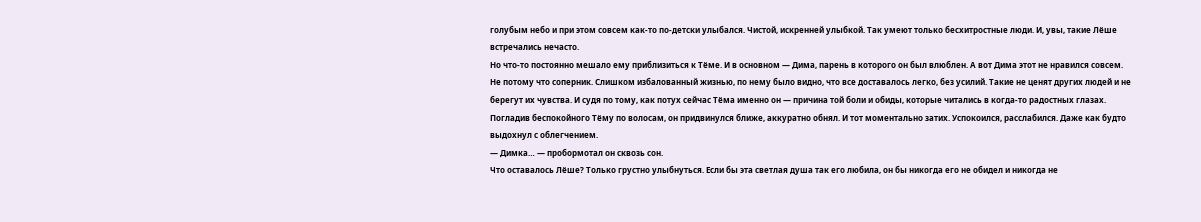голубым небо и при этом совсем как-то по-детски улыбался. Чистой, искренней улыбкой. Так умеют только бесхитростные люди. И, увы, такие Лёше встречались нечасто.
Но что-то постоянно мешало ему приблизиться к Тёме. И в основном — Дима, парень в которого он был влюблен. А вот Дима этот не нравился совсем. Не потому что соперник. Слишком избалованный жизнью, по нему было видно, что все доставалось легко, без усилий. Такие не ценят других людей и не берегут их чувства. И судя по тому, как потух сейчас Тёма именно он — причина той боли и обиды, которые читались в когда-то радостных глазах.
Погладив беспокойного Тёму по волосам, он придвинулся ближе, аккуратно обнял. И тот моментально затих. Успокоился, расслабился. Даже как будто выдохнул с облегчением.
— Димка… — пробормотал он сквозь сон.
Что оставалось Лёше? Только грустно улыбнуться. Если бы эта светлая душа так его любила, он бы никогда его не обидел и никогда не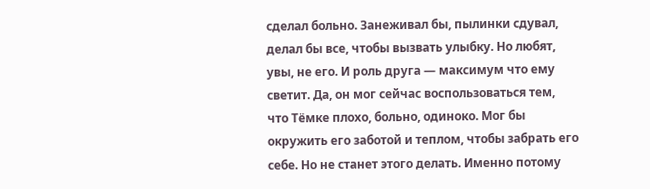сделал больно. Занеживал бы, пылинки сдувал, делал бы все, чтобы вызвать улыбку. Но любят, увы, не его. И роль друга — максимум что ему светит. Да, он мог сейчас воспользоваться тем, что Тёмке плохо, больно, одиноко. Мог бы окружить его заботой и теплом, чтобы забрать его себе. Но не станет этого делать. Именно потому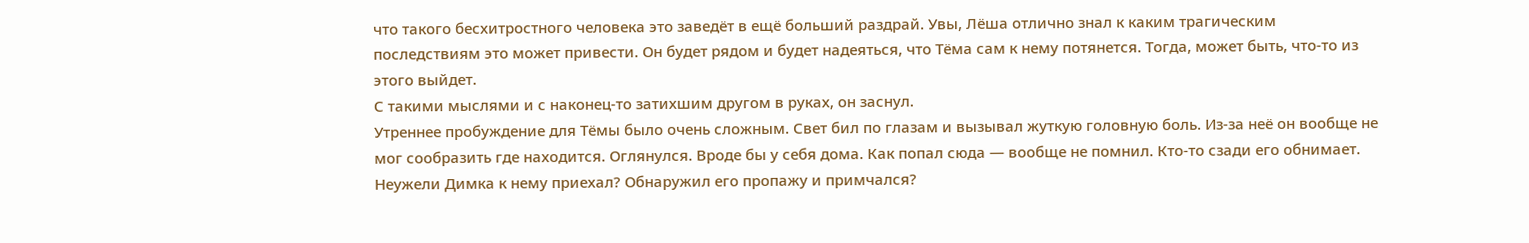что такого бесхитростного человека это заведёт в ещё больший раздрай. Увы, Лёша отлично знал к каким трагическим последствиям это может привести. Он будет рядом и будет надеяться, что Тёма сам к нему потянется. Тогда, может быть, что-то из этого выйдет.
С такими мыслями и с наконец-то затихшим другом в руках, он заснул.
Утреннее пробуждение для Тёмы было очень сложным. Свет бил по глазам и вызывал жуткую головную боль. Из-за неё он вообще не мог сообразить где находится. Оглянулся. Вроде бы у себя дома. Как попал сюда — вообще не помнил. Кто-то сзади его обнимает. Неужели Димка к нему приехал? Обнаружил его пропажу и примчался?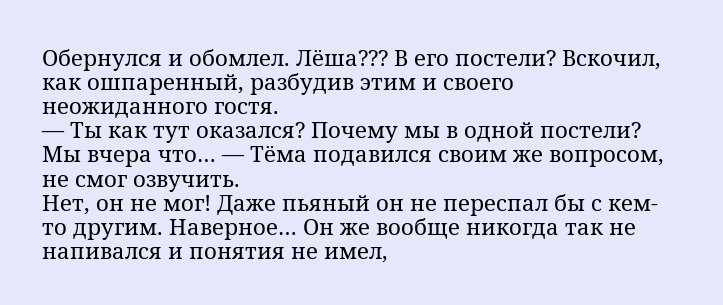Обернулся и обомлел. Лёша??? В его постели? Вскочил, как ошпаренный, разбудив этим и своего неожиданного гостя.
— Ты как тут оказался? Почему мы в одной постели? Мы вчера что… — Тёма подавился своим же вопросом, не смог озвучить.
Нет, он не мог! Даже пьяный он не переспал бы с кем-то другим. Наверное… Он же вообще никогда так не напивался и понятия не имел,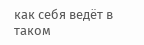как себя ведёт в таком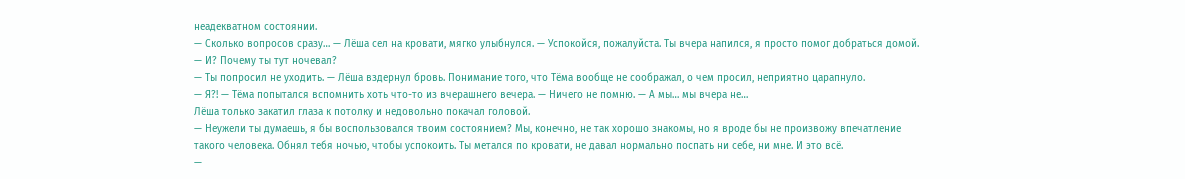неадекватном состоянии.
— Сколько вопросов сразу… — Лёша сел на кровати, мягко улыбнулся. — Успокойся, пожалуйста. Ты вчера напился, я просто помог добраться домой.
— И? Почему ты тут ночевал?
— Ты попросил не уходить. — Лёша вздернул бровь. Понимание того, что Тёма вообще не соображал, о чем просил, неприятно царапнуло.
— Я?! — Тёма попытался вспомнить хоть что-то из вчерашнего вечера. — Ничего не помню. — А мы… мы вчера не…
Лёша только закатил глаза к потолку и недовольно покачал головой.
— Неужели ты думаешь, я бы воспользовался твоим состоянием? Мы, конечно, не так хорошо знакомы, но я вроде бы не произвожу впечатление такого человека. Обнял тебя ночью, чтобы успокоить. Ты метался по кровати, не давал нормально поспать ни себе, ни мне. И это всё.
—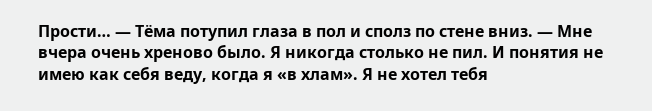Прости… — Тёма потупил глаза в пол и сполз по стене вниз. — Мне вчера очень хреново было. Я никогда столько не пил. И понятия не имею как себя веду, когда я «в хлам». Я не хотел тебя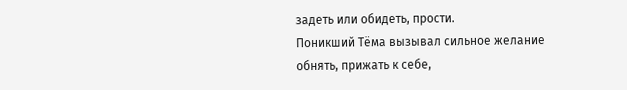задеть или обидеть, прости.
Поникший Тёма вызывал сильное желание обнять, прижать к себе,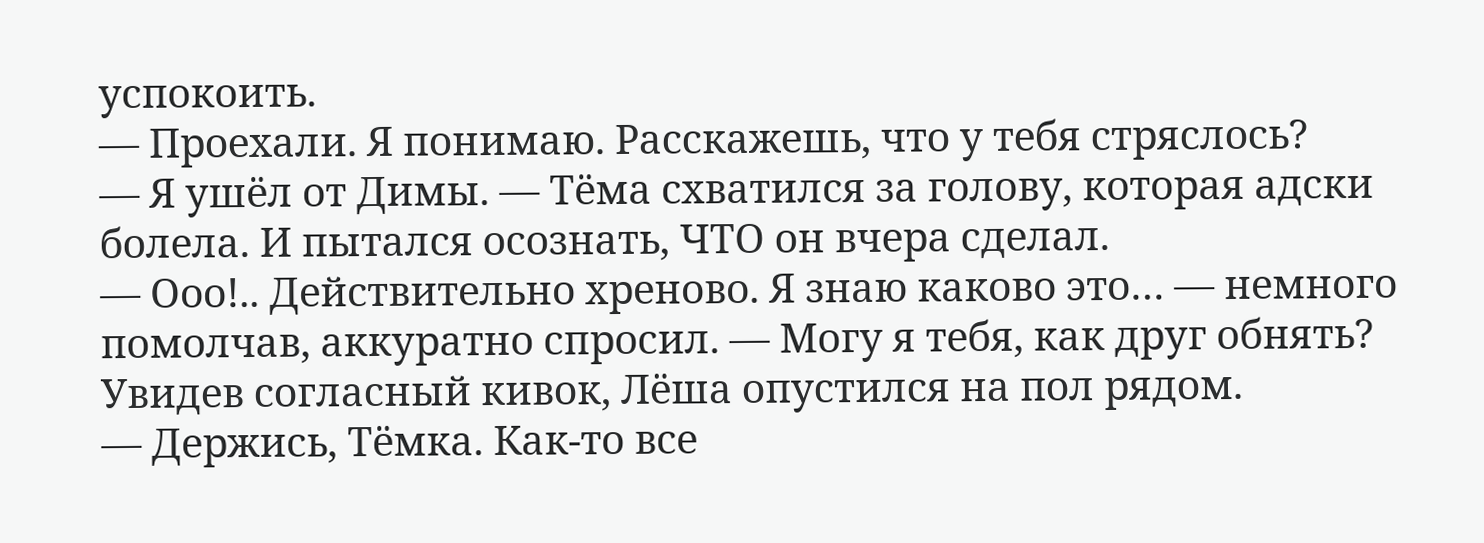успокоить.
— Проехали. Я понимаю. Расскажешь, что у тебя стряслось?
— Я ушёл от Димы. — Тёма схватился за голову, которая адски болела. И пытался осознать, ЧТО он вчера сделал.
— Ооо!.. Действительно хреново. Я знаю каково это… — немного помолчав, аккуратно спросил. — Могу я тебя, как друг обнять?
Увидев согласный кивок, Лёша опустился на пол рядом.
— Держись, Тёмка. Как-то все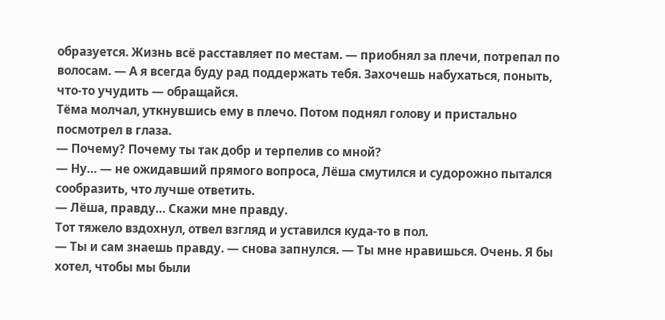образуется. Жизнь всё расставляет по местам. — приобнял за плечи, потрепал по волосам. — А я всегда буду рад поддержать тебя. Захочешь набухаться, поныть, что-то учудить — обращайся.
Тёма молчал, уткнувшись ему в плечо. Потом поднял голову и пристально посмотрел в глаза.
— Почему? Почему ты так добр и терпелив со мной?
— Ну… — не ожидавший прямого вопроса, Лёша смутился и судорожно пытался сообразить, что лучше ответить.
— Лёша, правду… Скажи мне правду.
Тот тяжело вздохнул, отвел взгляд и уставился куда-то в пол.
— Ты и сам знаешь правду. — снова запнулся. — Ты мне нравишься. Очень. Я бы хотел, чтобы мы были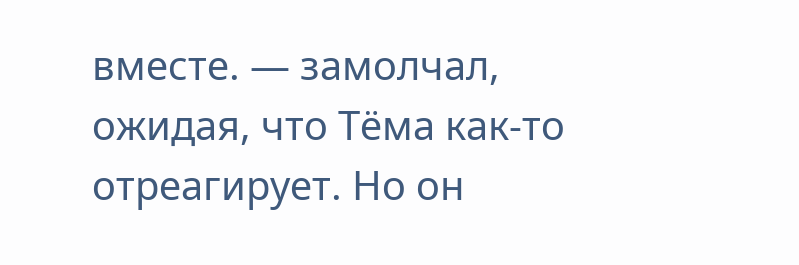вместе. — замолчал, ожидая, что Тёма как-то отреагирует. Но он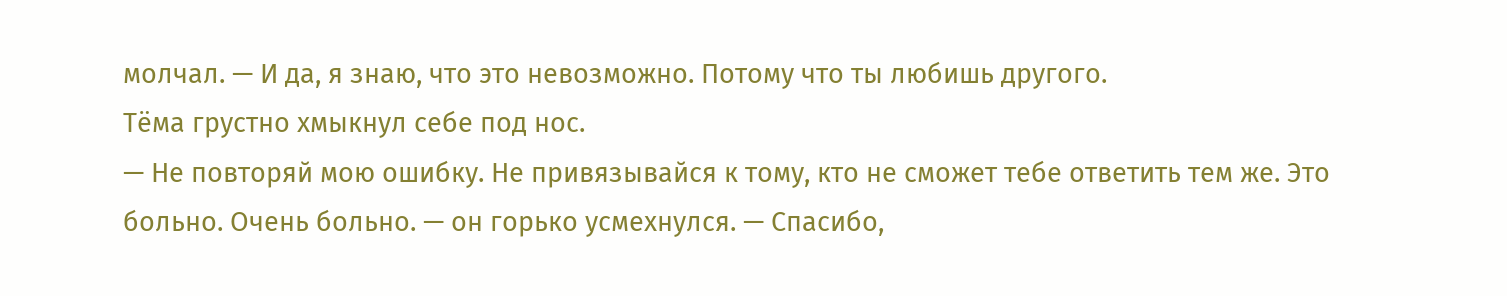молчал. — И да, я знаю, что это невозможно. Потому что ты любишь другого.
Тёма грустно хмыкнул себе под нос.
— Не повторяй мою ошибку. Не привязывайся к тому, кто не сможет тебе ответить тем же. Это больно. Очень больно. — он горько усмехнулся. — Спасибо,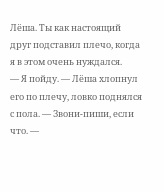Лёша. Ты как настоящий друг подставил плечо, когда я в этом очень нуждался.
— Я пойду. — Лёша хлопнул его по плечу, ловко поднялся с пола. — Звони-пиши, если что. —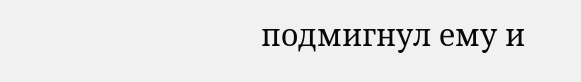подмигнул ему и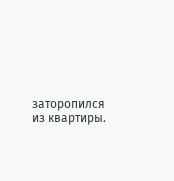заторопился из квартиры.